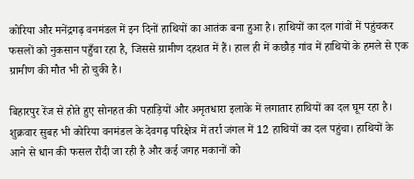कोरिया और मनेंद्रगढ़ वनमंडल में इन दिनों हाथियों का आतंक बना हुआ है। हाथियों का दल गांवों में पहुंचकर फसलों को नुकसान पहुँचा रहा है, जिससे ग्रामीण दहशत में हैं। हाल ही में कछौड़ गांव में हाथियों के हमले से एक ग्रामीण की मौत भी हो चुकी है।

बिहारपुर रेंज से होते हुए सोनहत की पहाड़ियों और अमृतधारा इलाके में लगातार हाथियों का दल घूम रहा है। शुक्रवार सुबह भी कोरिया वनमंडल के देवगढ़ परिक्षेत्र में तर्रा जंगल में 12 हाथियों का दल पहुंचा। हाथियों के आने से धान की फसल रौंदी जा रही है और कई जगह मकानों को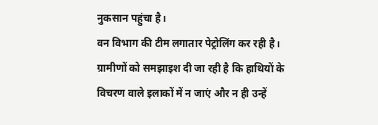नुकसान पहुंचा है।
वन विभाग की टीम लगातार पेट्रोलिंग कर रही है। ग्रामीणों को समझाइश दी जा रही है कि हाथियों के विचरण वाले इलाकों में न जाएं और न ही उन्हें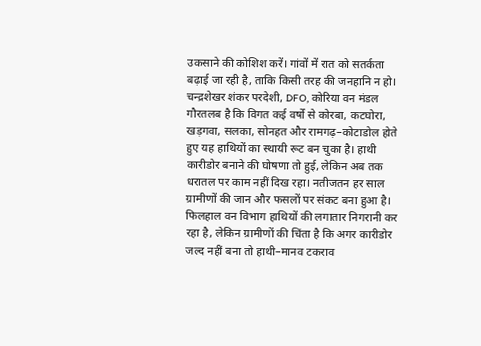उकसाने की कोशिश करें। गांवों में रात को सतर्कता बढ़ाई जा रही है, ताकि किसी तरह की जनहानि न हो।
चन्द्रशेखर शंकर परदेशी, DFO, कोरिया वन मंडल
गौरतलब है कि विगत कई वर्षों से कोरबा, कटघोरा, खड़गवा, सलका, सोनहत और रामगढ़–कोटाडोल होते हुए यह हाथियों का स्थायी रूट बन चुका है। हाथी कारीडोर बनाने की घोषणा तो हुई, लेकिन अब तक धरातल पर काम नहीं दिख रहा। नतीजतन हर साल ग्रामीणों की जान और फसलों पर संकट बना हुआ है।
फिलहाल वन विभाग हाथियों की लगातार निगरानी कर रहा है, लेकिन ग्रामीणों की चिंता है कि अगर कारीडोर जल्द नहीं बना तो हाथी–मानव टकराव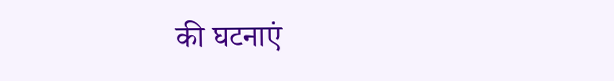की घटनाएं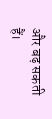और बढ़ सकती हैं।